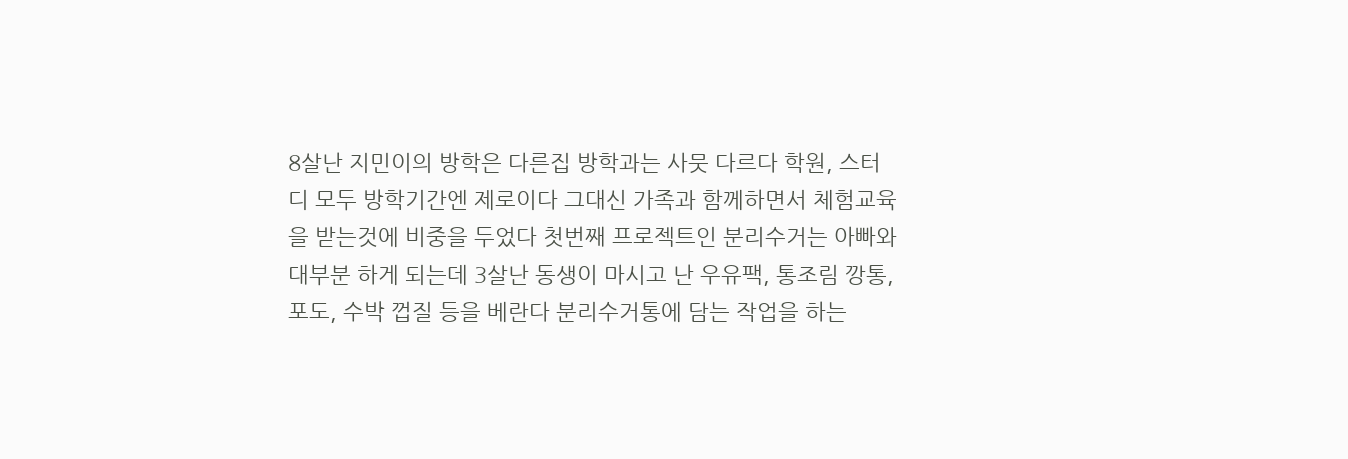8살난 지민이의 방학은 다른집 방학과는 사뭇 다르다 학원, 스터디 모두 방학기간엔 제로이다 그대신 가족과 함께하면서 체험교육을 받는것에 비중을 두었다 첫번째 프로젝트인 분리수거는 아빠와 대부분 하게 되는데 3살난 동생이 마시고 난 우유팩, 통조림 깡통, 포도, 수박 껍질 등을 베란다 분리수거통에 담는 작업을 하는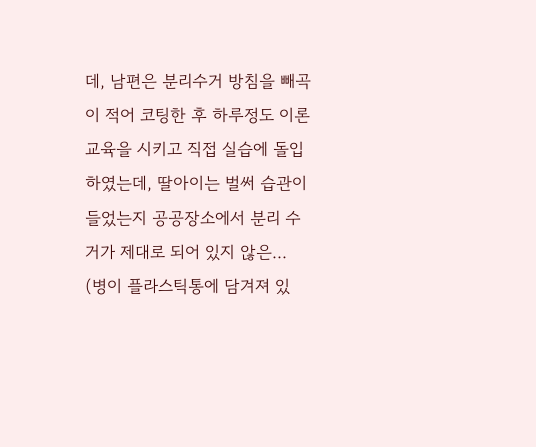데, 남편은 분리수거 방침을 빼곡이 적어 코팅한 후 하루정도 이론교육을 시키고 직접 실습에 돌입하였는데, 딸아이는 벌써 습관이 들었는지 공공장소에서 분리 수거가 제대로 되어 있지 않은... (병이 플라스틱통에 담겨져 있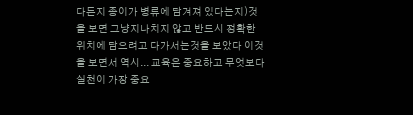다든지 종이가 병류에 담겨져 있다는지)것을 보면 그냥지나치지 않고 반드시 정확한 위치에 담으려고 다가서는것을 보았다 이것을 보면서 역시... 교육은 중요하고 무엇보다 실천이 가장 중요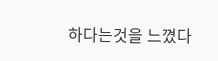하다는것을 느꼈다